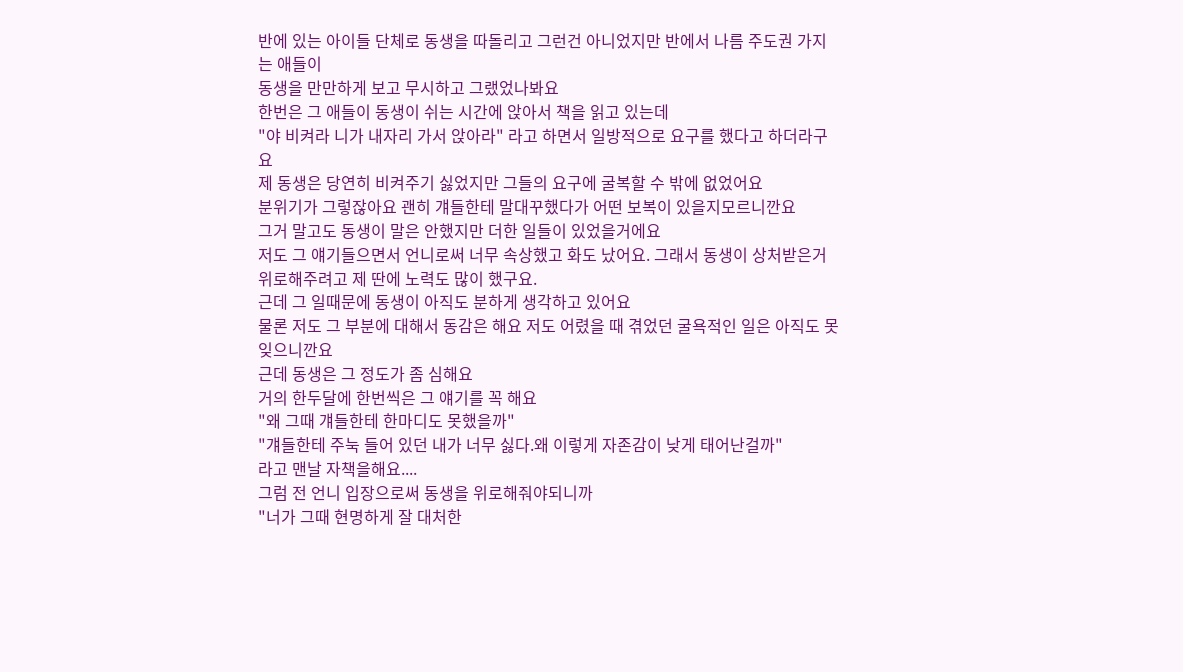반에 있는 아이들 단체로 동생을 따돌리고 그런건 아니었지만 반에서 나름 주도권 가지는 애들이
동생을 만만하게 보고 무시하고 그랬었나봐요
한번은 그 애들이 동생이 쉬는 시간에 앉아서 책을 읽고 있는데
"야 비켜라 니가 내자리 가서 앉아라" 라고 하면서 일방적으로 요구를 했다고 하더라구요
제 동생은 당연히 비켜주기 싫었지만 그들의 요구에 굴복할 수 밖에 없었어요
분위기가 그렇잖아요 괜히 걔들한테 말대꾸했다가 어떤 보복이 있을지모르니깐요
그거 말고도 동생이 말은 안했지만 더한 일들이 있었을거에요
저도 그 얘기들으면서 언니로써 너무 속상했고 화도 났어요. 그래서 동생이 상처받은거 위로해주려고 제 딴에 노력도 많이 했구요.
근데 그 일때문에 동생이 아직도 분하게 생각하고 있어요
물론 저도 그 부분에 대해서 동감은 해요 저도 어렸을 때 겪었던 굴욕적인 일은 아직도 못잊으니깐요
근데 동생은 그 정도가 좀 심해요
거의 한두달에 한번씩은 그 얘기를 꼭 해요
"왜 그때 걔들한테 한마디도 못했을까"
"걔들한테 주눅 들어 있던 내가 너무 싫다.왜 이렇게 자존감이 낮게 태어난걸까"
라고 맨날 자책을해요....
그럼 전 언니 입장으로써 동생을 위로해줘야되니까
"너가 그때 현명하게 잘 대처한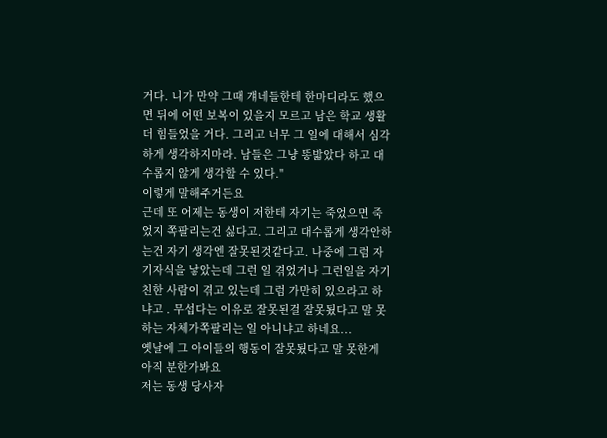거다. 니가 만약 그때 걔네들한테 한마디라도 했으면 뒤에 어떤 보복이 있을지 모르고 남은 학교 생활 더 힘들었을 거다. 그리고 너무 그 일에 대해서 심각하게 생각하지마라. 남들은 그냥 똥밟았다 하고 대수롭지 않게 생각할 수 있다."
이렇게 말해주거든요
근데 또 어제는 동생이 저한테 자기는 죽었으면 죽었지 쪽팔리는건 싫다고. 그리고 대수롭게 생각안하는건 자기 생각엔 잘못된것같다고. 나중에 그럼 자기자식을 낳았는데 그런 일 겪었거나 그런일을 자기 친한 사람이 겪고 있는데 그럼 가만히 있으라고 하냐고 . 무섭다는 이유로 잘못된걸 잘못됬다고 말 못하는 자체가쪽팔리는 일 아니냐고 하네요...
옛날에 그 아이들의 행동이 잘못됬다고 말 못한게 아직 분한가봐요
저는 동생 당사자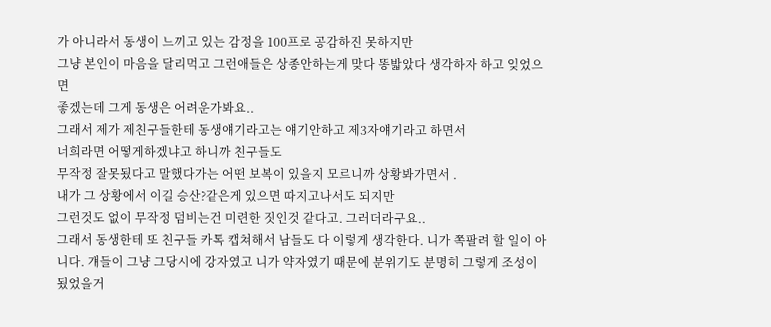가 아니라서 동생이 느끼고 있는 감정을 100프로 공감하진 못하지만
그냥 본인이 마음을 달리먹고 그런애들은 상종안하는게 맞다 똥밟았다 생각하자 하고 잊었으면
좋겠는데 그게 동생은 어려운가봐요..
그래서 제가 제친구들한테 동생얘기라고는 얘기안하고 제3자얘기라고 하면서
너희라면 어떻게하겠냐고 하니까 친구들도
무작정 잘못됬다고 말했다가는 어떤 보복이 있을지 모르니까 상황봐가면서 .
내가 그 상황에서 이길 승산?같은게 있으면 따지고나서도 되지만
그런것도 없이 무작정 덤비는건 미련한 짓인것 같다고. 그러더라구요..
그래서 동생한테 또 친구들 카톡 캡쳐해서 남들도 다 이렇게 생각한다. 니가 쪽팔려 할 일이 아니다. 걔들이 그냥 그당시에 강자였고 니가 약자였기 때문에 분위기도 분명히 그렇게 조성이 됬었을거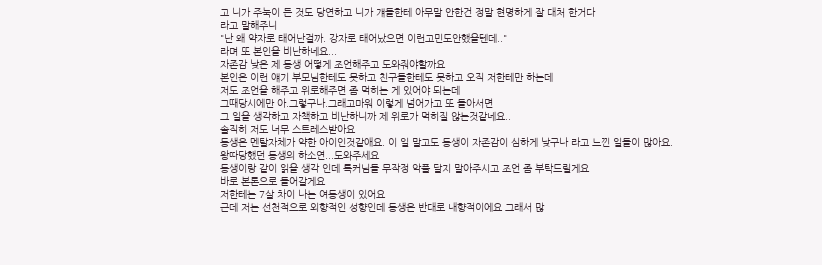고 니가 주눅이 든 것도 당연하고 니가 걔들한테 아무말 안한건 정말 현명하게 잘 대처 한거다
라고 말해주니
"난 왜 약자로 태어난걸까. 강자로 태어났으면 이런고민도안했을텐데.."
라며 또 본인을 비난하네요...
자존감 낮은 제 동생 어떻게 조언해주고 도와줘야할까요
본인은 이런 얘기 부모님한테도 못하고 친구들한테도 못하고 오직 저한테만 하는데
저도 조언을 해주고 위로해주면 좀 먹히는 게 있어야 되는데
그때당시에만 아.그렇구나.그래고마워 이렇게 넘어가고 또 돌아서면
그 일을 생각하고 자책하고 비난하니까 제 위로가 먹히질 않는것같네요..
솔직히 저도 너무 스트레스받아요
동생은 멘탈자체가 약한 아이인것같애요. 이 일 말고도 동생이 자존감이 심하게 낮구나 라고 느낀 일들이 많아요.
왕따당했던 동생의 하소연...도와주세요
동생이랑 같이 읽을 생각 인데 톡커님들 무작정 악플 달지 말아주시고 조언 좀 부탁드릴게요
바로 본론으로 들어갈게요
저한테는 7살 차이 나는 여동생이 있어요
근데 저는 선천적으로 외향적인 성향인데 동생은 반대로 내향적이에요 그래서 많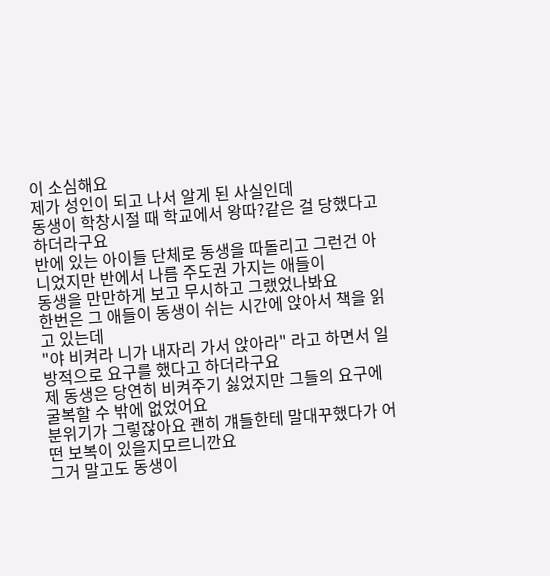이 소심해요
제가 성인이 되고 나서 알게 된 사실인데
동생이 학창시절 때 학교에서 왕따?같은 걸 당했다고 하더라구요
반에 있는 아이들 단체로 동생을 따돌리고 그런건 아니었지만 반에서 나름 주도권 가지는 애들이
동생을 만만하게 보고 무시하고 그랬었나봐요
한번은 그 애들이 동생이 쉬는 시간에 앉아서 책을 읽고 있는데
"야 비켜라 니가 내자리 가서 앉아라" 라고 하면서 일방적으로 요구를 했다고 하더라구요
제 동생은 당연히 비켜주기 싫었지만 그들의 요구에 굴복할 수 밖에 없었어요
분위기가 그렇잖아요 괜히 걔들한테 말대꾸했다가 어떤 보복이 있을지모르니깐요
그거 말고도 동생이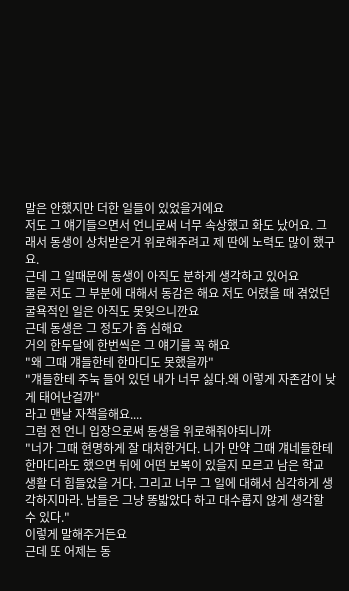말은 안했지만 더한 일들이 있었을거에요
저도 그 얘기들으면서 언니로써 너무 속상했고 화도 났어요. 그래서 동생이 상처받은거 위로해주려고 제 딴에 노력도 많이 했구요.
근데 그 일때문에 동생이 아직도 분하게 생각하고 있어요
물론 저도 그 부분에 대해서 동감은 해요 저도 어렸을 때 겪었던 굴욕적인 일은 아직도 못잊으니깐요
근데 동생은 그 정도가 좀 심해요
거의 한두달에 한번씩은 그 얘기를 꼭 해요
"왜 그때 걔들한테 한마디도 못했을까"
"걔들한테 주눅 들어 있던 내가 너무 싫다.왜 이렇게 자존감이 낮게 태어난걸까"
라고 맨날 자책을해요....
그럼 전 언니 입장으로써 동생을 위로해줘야되니까
"너가 그때 현명하게 잘 대처한거다. 니가 만약 그때 걔네들한테 한마디라도 했으면 뒤에 어떤 보복이 있을지 모르고 남은 학교 생활 더 힘들었을 거다. 그리고 너무 그 일에 대해서 심각하게 생각하지마라. 남들은 그냥 똥밟았다 하고 대수롭지 않게 생각할 수 있다."
이렇게 말해주거든요
근데 또 어제는 동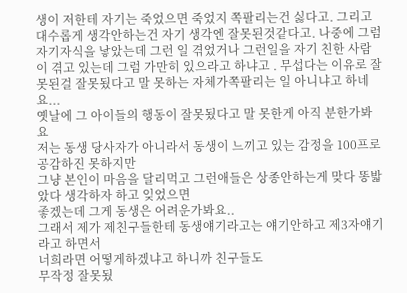생이 저한테 자기는 죽었으면 죽었지 쪽팔리는건 싫다고. 그리고 대수롭게 생각안하는건 자기 생각엔 잘못된것같다고. 나중에 그럼 자기자식을 낳았는데 그런 일 겪었거나 그런일을 자기 친한 사람이 겪고 있는데 그럼 가만히 있으라고 하냐고 . 무섭다는 이유로 잘못된걸 잘못됬다고 말 못하는 자체가쪽팔리는 일 아니냐고 하네요...
옛날에 그 아이들의 행동이 잘못됬다고 말 못한게 아직 분한가봐요
저는 동생 당사자가 아니라서 동생이 느끼고 있는 감정을 100프로 공감하진 못하지만
그냥 본인이 마음을 달리먹고 그런애들은 상종안하는게 맞다 똥밟았다 생각하자 하고 잊었으면
좋겠는데 그게 동생은 어려운가봐요..
그래서 제가 제친구들한테 동생얘기라고는 얘기안하고 제3자얘기라고 하면서
너희라면 어떻게하겠냐고 하니까 친구들도
무작정 잘못됬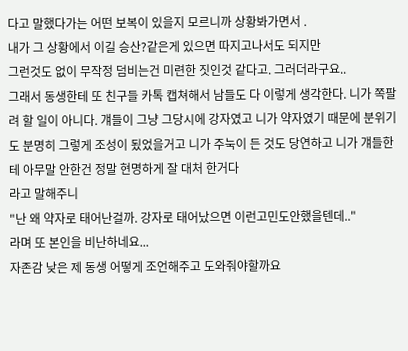다고 말했다가는 어떤 보복이 있을지 모르니까 상황봐가면서 .
내가 그 상황에서 이길 승산?같은게 있으면 따지고나서도 되지만
그런것도 없이 무작정 덤비는건 미련한 짓인것 같다고. 그러더라구요..
그래서 동생한테 또 친구들 카톡 캡쳐해서 남들도 다 이렇게 생각한다. 니가 쪽팔려 할 일이 아니다. 걔들이 그냥 그당시에 강자였고 니가 약자였기 때문에 분위기도 분명히 그렇게 조성이 됬었을거고 니가 주눅이 든 것도 당연하고 니가 걔들한테 아무말 안한건 정말 현명하게 잘 대처 한거다
라고 말해주니
"난 왜 약자로 태어난걸까. 강자로 태어났으면 이런고민도안했을텐데.."
라며 또 본인을 비난하네요...
자존감 낮은 제 동생 어떻게 조언해주고 도와줘야할까요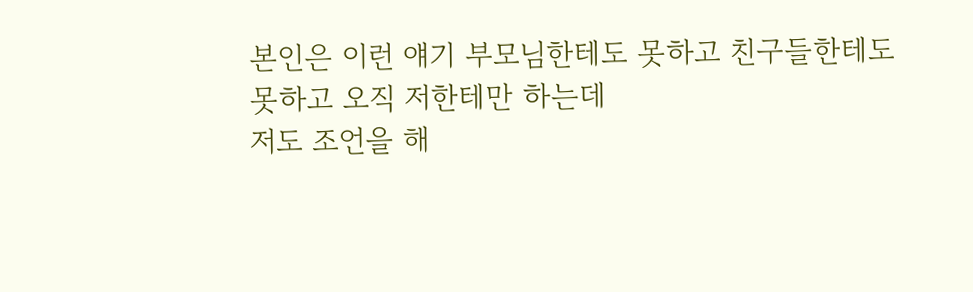본인은 이런 얘기 부모님한테도 못하고 친구들한테도 못하고 오직 저한테만 하는데
저도 조언을 해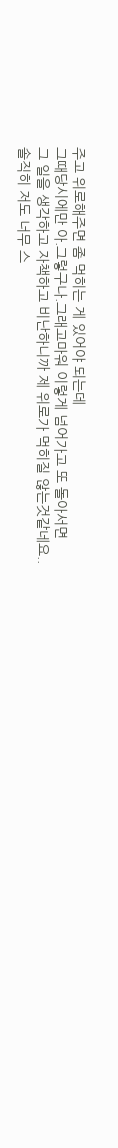주고 위로해주면 좀 먹히는 게 있어야 되는데
그때당시에만 아.그렇구나.그래고마워 이렇게 넘어가고 또 돌아서면
그 일을 생각하고 자책하고 비난하니까 제 위로가 먹히질 않는것같네요..
솔직히 저도 너무 스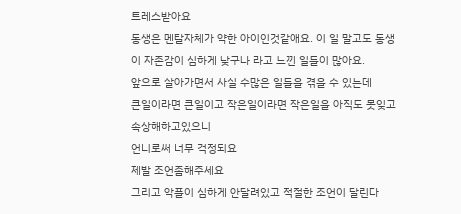트레스받아요
동생은 멘탈자체가 약한 아이인것같애요. 이 일 말고도 동생이 자존감이 심하게 낮구나 라고 느낀 일들이 많아요.
앞으로 살아가면서 사실 수많은 일들을 겪을 수 있는데
큰일이라면 큰일이고 작은일이라면 작은일을 아직도 못잊고 속상해하고있으니
언니로써 너무 걱정되요
제발 조언좀해주세요
그리고 악플이 심하게 안달려있고 적절한 조언이 달린다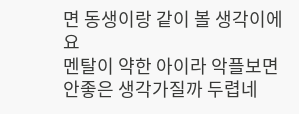면 동생이랑 같이 볼 생각이에요
멘탈이 약한 아이라 악플보면 안좋은 생각가질까 두렵네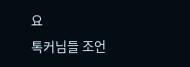요
톡커님들 조언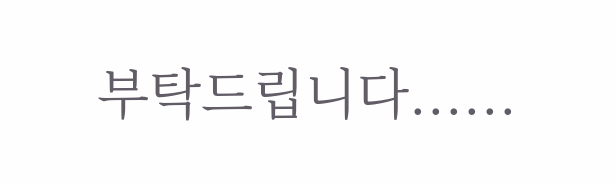부탁드립니다......